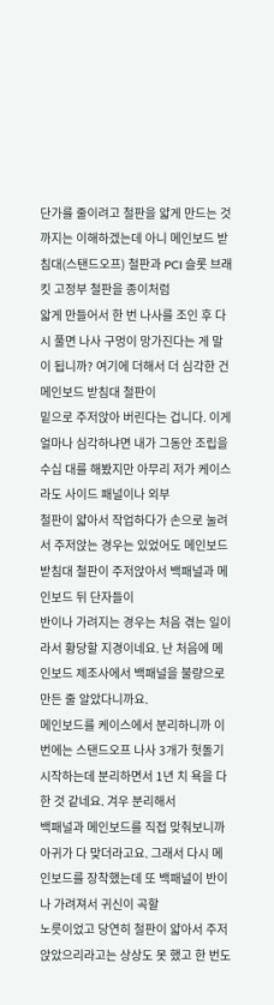단가를 줄이려고 철판을 얇게 만드는 것까지는 이해하겠는데 아니 메인보드 받침대(스탠드오프) 철판과 PCI 슬롯 브래킷 고정부 철판을 종이처럼
앏게 만들어서 한 번 나사를 조인 후 다시 풀면 나사 구멍이 망가진다는 게 말이 됩니까? 여기에 더해서 더 심각한 건 메인보드 받침대 철판이
밑으로 주저앉아 버린다는 겁니다. 이게 얼마나 심각하냐면 내가 그동안 조립을 수십 대를 해봤지만 아무리 저가 케이스라도 사이드 패널이나 외부
철판이 얇아서 작업하다가 손으로 눌려서 주저앉는 경우는 있었어도 메인보드 받침대 철판이 주저앉아서 백패널과 메인보드 뒤 단자들이
반이나 가려지는 경우는 처음 겪는 일이라서 황당할 지경이네요. 난 처음에 메인보드 제조사에서 백패널을 불량으로 만든 줄 알았다니까요.
메인보드를 케이스에서 분리하니까 이번에는 스탠드오프 나사 3개가 헛돌기 시작하는데 분리하면서 1년 치 욕을 다 한 것 같네요. 겨우 분리해서
백패널과 메인보드를 직접 맞춰보니까 아귀가 다 맞더라고요. 그래서 다시 메인보드를 장착했는데 또 백패널이 반이나 가려져서 귀신이 곡할
노릇이었고 당연히 철판이 얇아서 주저앉았으리라고는 상상도 못 했고 한 번도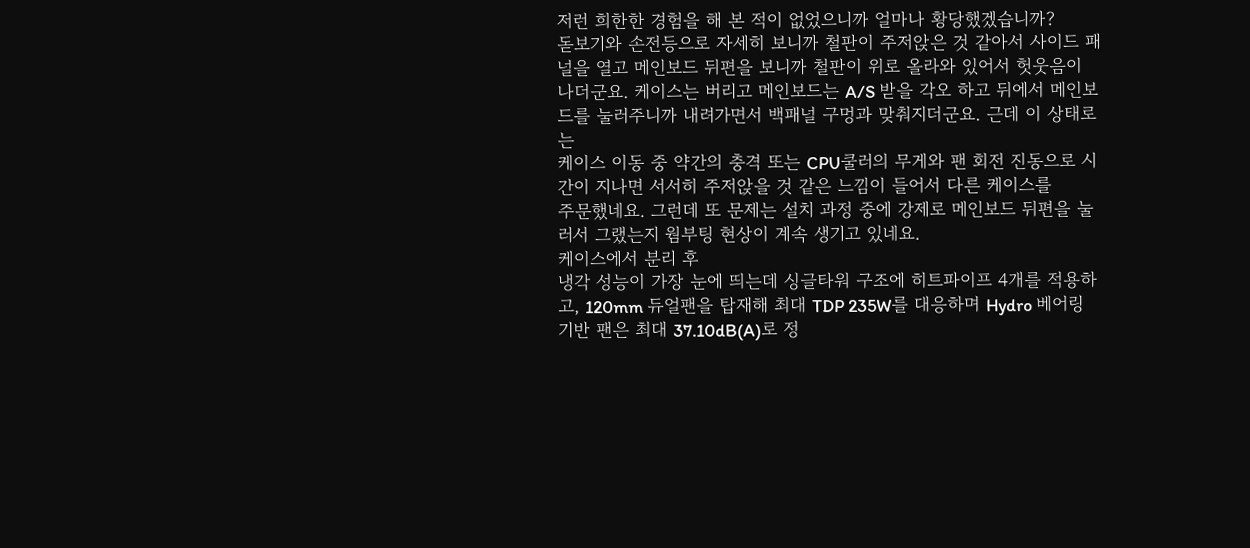저런 희한한 경험을 해 본 적이 없었으니까 얼마나 황당했겠습니까?
돋보기와 손전등으로 자세히 보니까 철판이 주저앉은 것 같아서 사이드 패널을 열고 메인보드 뒤편을 보니까 철판이 위로 올라와 있어서 헛웃음이
나더군요. 케이스는 버리고 메인보드는 A/S 받을 각오 하고 뒤에서 메인보드를 눌러주니까 내려가면서 백패널 구멍과 맞춰지더군요. 근데 이 상태로는
케이스 이동 중 약간의 충격 또는 CPU쿨러의 무게와 팬 회전 진동으로 시간이 지나면 서서히 주저앉을 것 같은 느낌이 들어서 다른 케이스를
주문했네요. 그런데 또 문제는 설치 과정 중에 강제로 메인보드 뒤편을 눌러서 그랬는지 웜부팅 현상이 계속 생기고 있네요.
케이스에서 분리 후
냉각 성능이 가장 눈에 띄는데 싱글타워 구조에 히트파이프 4개를 적용하고, 120mm 듀얼팬을 탑재해 최대 TDP 235W를 대응하며 Hydro 베어링 기반 팬은 최대 37.10dB(A)로 정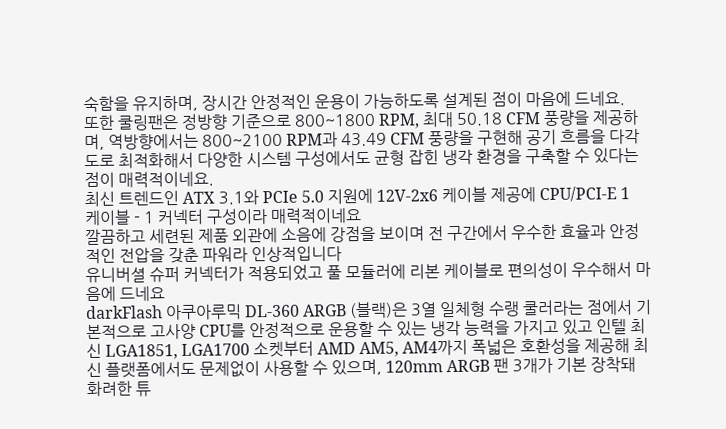숙함을 유지하며, 장시간 안정적인 운용이 가능하도록 설계된 점이 마음에 드네요.
또한 쿨링팬은 정방향 기준으로 800~1800 RPM, 최대 50.18 CFM 풍량을 제공하며, 역방향에서는 800~2100 RPM과 43.49 CFM 풍량을 구현해 공기 흐름을 다각도로 최적화해서 다양한 시스템 구성에서도 균형 잡힌 냉각 환경을 구축할 수 있다는 점이 매력적이네요.
최신 트렌드인 ATX 3.1와 PCIe 5.0 지원에 12V-2x6 케이블 제공에 CPU/PCI-E 1 케이블 - 1 커넥터 구성이라 매력적이네요
깔끔하고 세련된 제품 외관에 소음에 강점을 보이며 전 구간에서 우수한 효율과 안정적인 전압을 갖춘 파워라 인상적입니다
유니버셜 슈퍼 커넥터가 적용되었고 풀 모듈러에 리본 케이블로 편의성이 우수해서 마음에 드네요
darkFlash 아쿠아루믹 DL-360 ARGB (블랙)은 3열 일체형 수랭 쿨러라는 점에서 기본적으로 고사양 CPU를 안정적으로 운용할 수 있는 냉각 능력을 가지고 있고 인텔 최신 LGA1851, LGA1700 소켓부터 AMD AM5, AM4까지 폭넓은 호환성을 제공해 최신 플랫폼에서도 문제없이 사용할 수 있으며, 120mm ARGB 팬 3개가 기본 장착돼 화려한 튜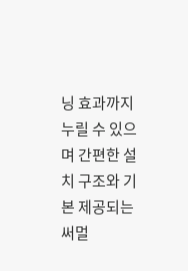닝 효과까지 누릴 수 있으며 간편한 설치 구조와 기본 제공되는 써멀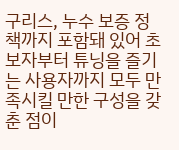구리스, 누수 보증 정책까지 포함돼 있어 초보자부터 튜닝을 즐기는 사용자까지 모두 만족시킬 만한 구성을 갖춘 점이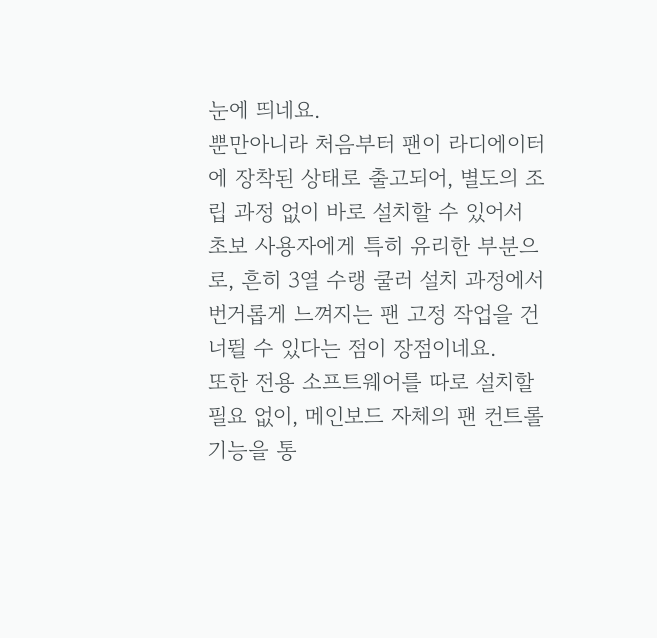눈에 띄네요.
뿐만아니라 처음부터 팬이 라디에이터에 장착된 상태로 출고되어, 별도의 조립 과정 없이 바로 설치할 수 있어서 초보 사용자에게 특히 유리한 부분으로, 흔히 3열 수랭 쿨러 설치 과정에서 번거롭게 느껴지는 팬 고정 작업을 건너뛸 수 있다는 점이 장점이네요.
또한 전용 소프트웨어를 따로 설치할 필요 없이, 메인보드 자체의 팬 컨트롤 기능을 통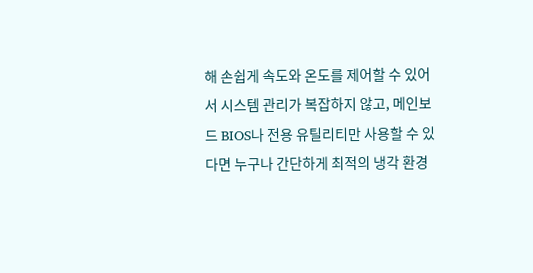해 손쉽게 속도와 온도를 제어할 수 있어서 시스템 관리가 복잡하지 않고, 메인보드 BIOS나 전용 유틸리티만 사용할 수 있다면 누구나 간단하게 최적의 냉각 환경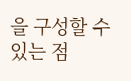을 구성할 수 있는 점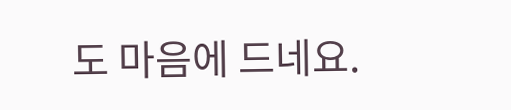도 마음에 드네요.